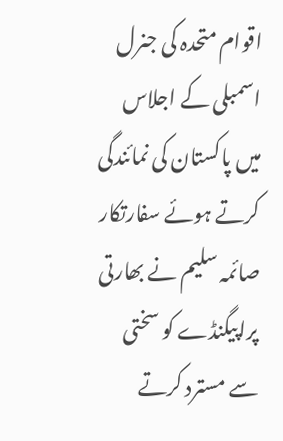اقوام متحدہ کی جنرل اسمبلی کے اجلاس میں پاکستان کی نمائندگی کرتے ہوئے سفارتکار صائمہ سلیم نے بھارتی پراپیگنڈے کو سختی سے مسترد کرتے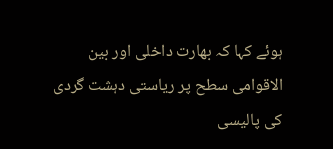ہوئے کہا کہ بھارت داخلی اور بین الاقوامی سطح پر ریاستی دہشت گردی کی پالیسی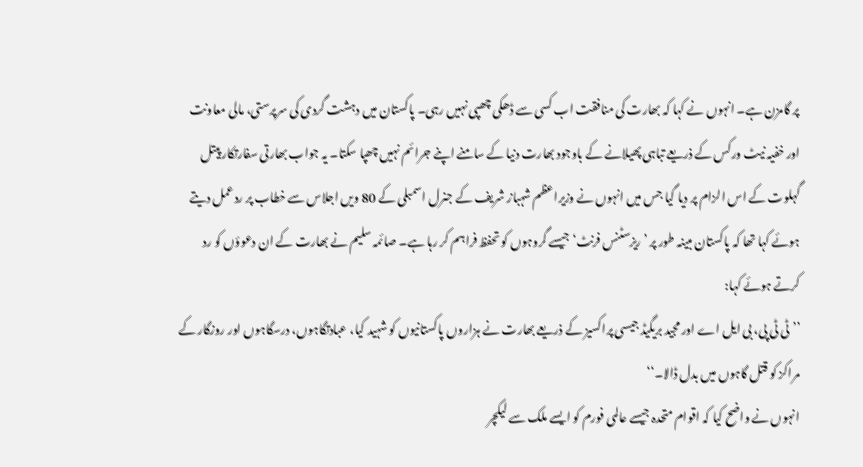پر گامزن ہے۔ انہوں نے کہا کہ بھارت کی منافقت اب کسی سے ڈھکی چھپی نہیں رہی۔ پاکستان میں دہشت گردی کی سرپرستی، مالی معاونت اور خفیہ نیٹ ورکس کے ذریعے تباہی پھیلانے کے باوجود بھارت دنیا کے سامنے اپنے جرائم نہیں چھپا سکتا۔ یہ جواب بھارتی سفارتکار پیتل گہلوت کے اس الزام پر دیا گیا جس میں انہوں نے وزیراعظم شہباز شریف کے جنرل اسمبلی کے 80 ویں اجلاس سے خطاب پر ردعمل دیتے ہوئے کہا تھا کہ پاکستان مبینہ طور پر ’ریزسٹنس فرنٹ‘ جیسے گروہوں کو تحفظ فراہم کر رہا ہے۔ صائمہ سلیم نے بھارت کے ان دعوؤں کو رد کرتے ہوئے کہا:
’’ٹی ٹی پی، بی ایل اے اور مجید بریگیڈ جیسی پراکسیز کے ذریعے بھارت نے ہزاروں پاکستانیوں کو شہید کیا، عبادتگاہوں، درسگاہوں اور روزگار کے مراکز کو قتل گاہوں میں بدل ڈالا۔‘‘
انہوں نے واضح کیا کہ اقوام متحدہ جیسے عالمی فورم کو ایسے ملک سے لیکچر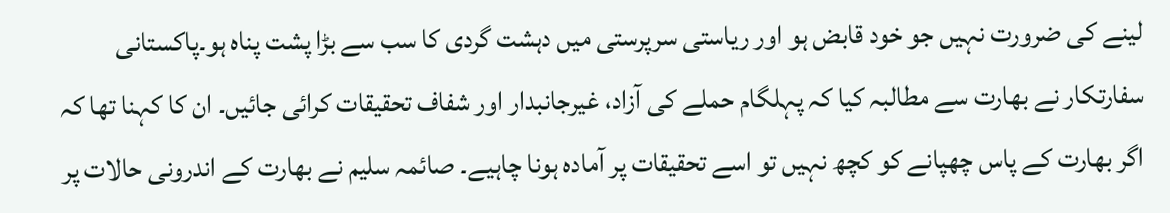لینے کی ضرورت نہیں جو خود قابض ہو اور ریاستی سرپرستی میں دہشت گردی کا سب سے بڑا پشت پناہ ہو۔پاکستانی سفارتکار نے بھارت سے مطالبہ کیا کہ پہلگام حملے کی آزاد، غیرجانبدار اور شفاف تحقیقات کرائی جائیں۔ ان کا کہنا تھا کہ اگر بھارت کے پاس چھپانے کو کچھ نہیں تو اسے تحقیقات پر آمادہ ہونا چاہیے۔ صائمہ سلیم نے بھارت کے اندرونی حالات پر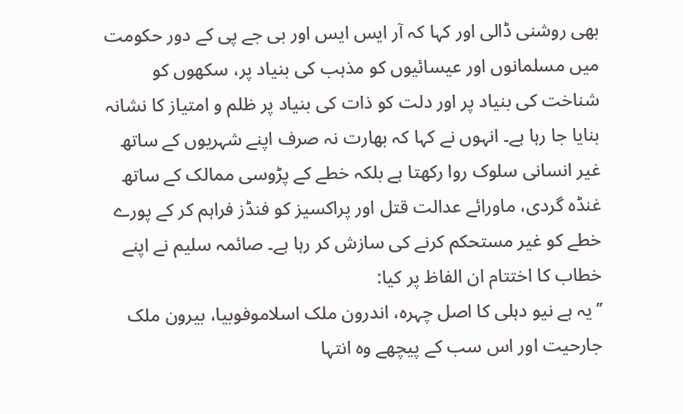بھی روشنی ڈالی اور کہا کہ آر ایس ایس اور بی جے پی کے دور حکومت میں مسلمانوں اور عیسائیوں کو مذہب کی بنیاد پر، سکھوں کو شناخت کی بنیاد پر اور دلت کو ذات کی بنیاد پر ظلم و امتیاز کا نشانہ بنایا جا رہا ہے۔ انہوں نے کہا کہ بھارت نہ صرف اپنے شہریوں کے ساتھ غیر انسانی سلوک روا رکھتا ہے بلکہ خطے کے پڑوسی ممالک کے ساتھ غنڈہ گردی، ماورائے عدالت قتل اور پراکسیز کو فنڈز فراہم کر کے پورے خطے کو غیر مستحکم کرنے کی سازش کر رہا ہے۔ صائمہ سلیم نے اپنے خطاب کا اختتام ان الفاظ پر کیا:
’’یہ ہے نیو دہلی کا اصل چہرہ، اندرون ملک اسلاموفوبیا، بیرون ملک جارحیت اور اس سب کے پیچھے وہ انتہا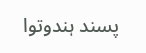پسند ہندوتوا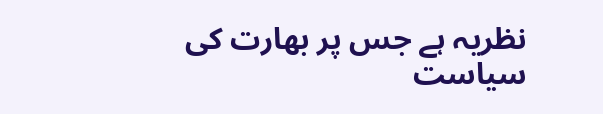نظریہ ہے جس پر بھارت کی سیاست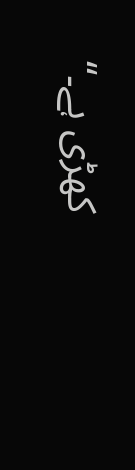کھڑی ہے۔‘‘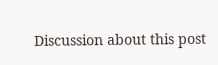Discussion about this post